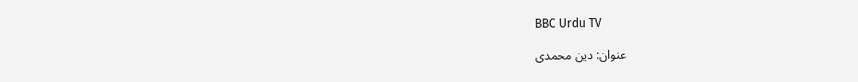BBC Urdu TV

عنوان: دین محمدی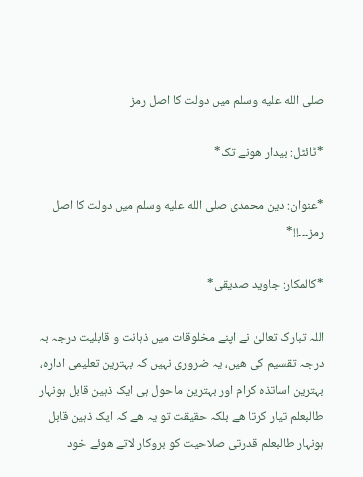صلى الله عليه وسلم میں دولت کا اصل رمز

*ٹائٹل: بیدار ھونے تک*

*عنوان: دین محمدی صلى الله عليه وسلم میں دولت کا اصل رمز۔۔۔!!*

*کالمکار: جاوید صدیقی*

اللہ تبارک تعالیٰ نے اپنے مخلوقات میں ذہانت و قابلیت درجہ بہ درجہ تقسیم کی ھیں، یہ ضروری نہیں کہ بہترین تعلیمی ادارہ، بہترین اساتذہ کرام اور بہترین ماحول ہی ایک ذہین قابل ہونہار طالبعلم تیار کرتا ھے بلکہ حقیقت تو یہ ھے کہ ایک ذہین قابل ہونہار طالبعلم قدرتی صلاحیت کو بروکار لاتے ھوئے خود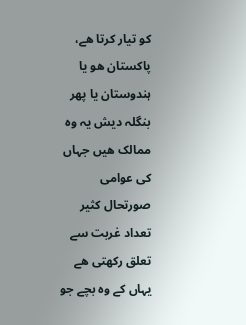کو تیار کرتا ھے، پاکستان ھو یا ہندوستان یا پھر بنگلہ دیش یہ وہ ممالک ھیں جہاں کی عوامی صورتحال کثیر تعداد غربت سے تعلق رکھتی ھے یہاں کے وہ بچے جو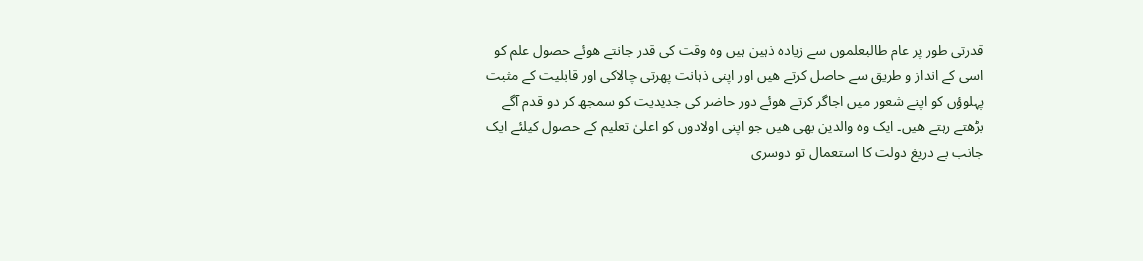قدرتی طور پر عام طالبعلموں سے زیادہ ذہین ہیں وہ وقت کی قدر جانتے ھوئے حصول علم کو اسی کے انداز و طریق سے حاصل کرتے ھیں اور اپنی ذہانت پھرتی چالاکی اور قابلیت کے مثبت پہلوؤں کو اپنے شعور میں اجاگر کرتے ھوئے دور حاضر کی جدیدیت کو سمجھ کر دو قدم آگے بڑھتے رہتے ھیں۔ ایک وہ والدین بھی ھیں جو اپنی اولادوں کو اعلیٰ تعلیم کے حصول کیلئے ایک جانب بے دریغ دولت کا استعمال تو دوسری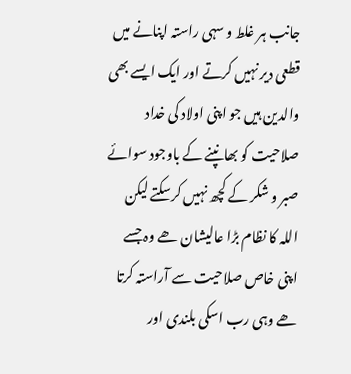جانب ہر غلط و سہی راستہ اپنانے میں قطعی دیر نہیں کرتے اور ایک ایسے بھی والدین ہیں جو اپنی اولاد کی خداد صلاحیت کو بھانپنے کے باوجود سوائے صبر و شکر کے کچھ نہیں کرسکتے لیکن اللہ کا نظام بڑا عالیشان ھے وہ جسے اپنی خاص صلاحیت سے آراستہ کرتا ھے وہی رب اسکی بلندی اور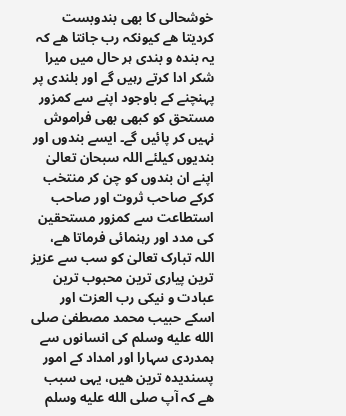خوشحالی کا بھی بندوبست کردیتا ھے کیونکہ رب جانتا ھے کہ یہ بندہ و بندی ہر حال میں میرا شکر ادا کرتے رہیں گے اور بلندی پر پہنچنے کے باوجود اپنے سے کمزور مستحق کو کبھی بھی فراموش نہیں کر پائیں گے۔ ایسے بندوں اور بندیوں کیلئے اللہ سبحان تعالیٰ اپنے ان بندوں کو چن کر منتخب کرکے صاحب ثروت اور صاحب استطاعت سے کمزور مستحقین کی مدد اور رہنمائی فرماتا ھے، اللہ تبارک تعالیٰ کو سب سے عزیز ترین پیاری ترین محبوب ترین عبادت و نیکی رب العزت اور اسکے حبیب محمد مصطفیٰ صلى الله عليه وسلم کی انسانوں سے ہمدردی سہارا اور امداد کے امور پسندیدہ ترین ھیں، یہی سبب ھے کہ آپ صلى الله عليه وسلم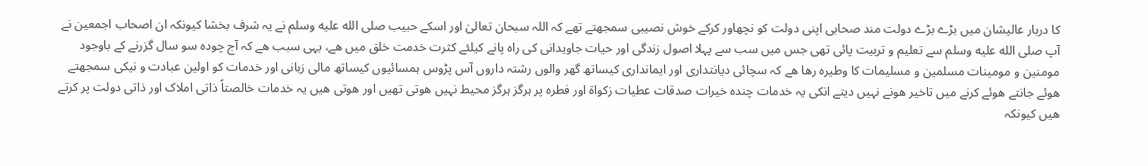کا دربار عالیشان میں بڑے بڑے دولت مند صحابی اپنی دولت کو نچھاور کرکے خوش نصیبی سمجھتے تھے کہ اللہ سبحان تعالیٰ اور اسکے حبیب صلى الله عليه وسلم نے یہ شرف بخشا کیونکہ ان اصحاب اجمعین نے آپ صلى الله عليه وسلم سے تعلیم و تربیت پائی تھی جس میں سب سے پہلا اصول زندگی اور حیات جاویدانی کی راہ پانے کیلئے کثرت خدمت خلق میں ھے، یہی سبب ھے کہ آج چودہ سو سال گزرنے کے باوجود مومنین و مومینات مسلمین و مسلیمات کا وطیرہ رھا ھے کہ سچائی دیانتداری اور ایمانداری کیساتھ گھر والوں رشتہ داروں آس پڑوس ہمسائیوں کیساتھ مالی زبانی اور خدمات کو اولین عبادت و نیکی سمجھتے ھوئے جانتے ھوئے کرنے میں تاخیر ھونے نہیں دیتے انکی یہ خدمات چندہ خیرات صدقات عطیات زکواة اور فطرہ پر ہرگز ہرگز محیط نہیں ھوتی تھیں اور ھوتی ھیں یہ خدمات خالصتاً ذاتی املاک اور ذاتی دولت پر کرتے ھیں کیونکہ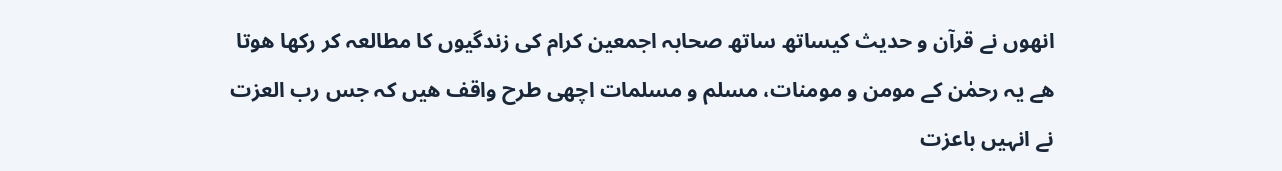انھوں نے قرآن و حدیث کیساتھ ساتھ صحابہ اجمعین کرام کی زندگیوں کا مطالعہ کر رکھا ھوتا ھے یہ رحمٰن کے مومن و مومنات، مسلم و مسلمات اچھی طرح واقف ھیں کہ جس رب العزت نے انہیں باعزت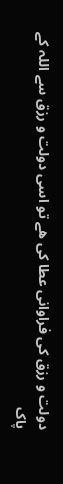دولت و رزق کی فراوانی عطا کی ھے تو اسی دولت و رزق سے اللہ کے پاک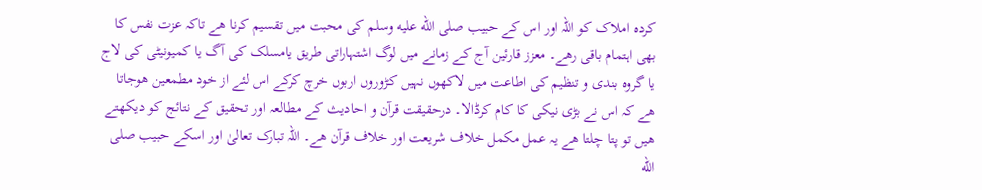کردہ املاک کو اللہ اور اس کے حبیب صلى الله عليه وسلم کی محبت میں تقسیم کرنا ھے تاکہ عزت نفس کا بھی اہتمام باقی رھے۔ معزز قارئین آج کے زمانے میں لوگ اشتہاراتی طریق یامسلک کی آگ یا کمیونیٹی کی لاج یا گروہ بندی و تنظیم کی اطاعت میں لاکھوں نہیں کڑوروں اربوں خرچ کرکے اس لئے از خود مطمعین ھوجاتا ھے کہ اس نے بڑی نیکی کا کام کرڈالا۔ درحقیقت قرآن و احادیث کے مطالعہ اور تحقیق کے نتائج کو دیکھتے ھیں تو پتا چلتا ھے یہ عمل مکمل خلاف شریعت اور خلاف قرآن ھے۔ اللہ تبارک تعالیٰ اور اسکے حبیب صلى الله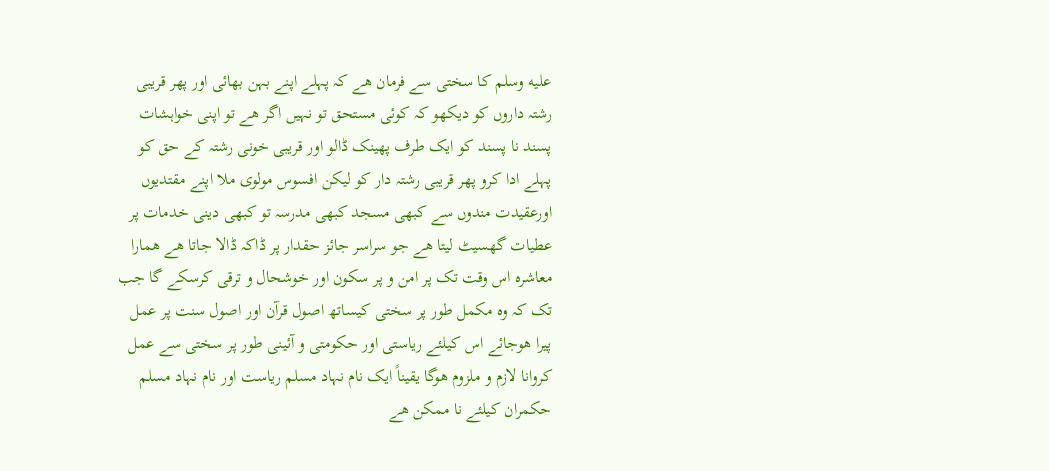عليه وسلم کا سختی سے فرمان ھے کہ پہلے اپنے بہن بھائی اور پھر قریبی رشتہ داروں کو دیکھو کہ کوئی مستحق تو نہیں اگر ھے تو اپنی خواہشات پسند نا پسند کو ایک طرف پھینک ڈالو اور قریبی خونی رشتہ کے حق کو پہلے ادا کرو پھر قریبی رشتہ دار کو لیکن افسوس مولوی ملا اپنے مقتدیوں اورعقیدت مندوں سے کبھی مسجد کبھی مدرسہ تو کبھی دینی خدمات پر عطیات گھسیٹ لیتا ھے جو سراسر جائز حقدار پر ڈاکہ ڈالا جاتا ھے ھمارا معاشرہ اس وقت تک پر امن و پر سکون اور خوشحال و ترقی کرسکے گا جب تک کہ وہ مکمل طور پر سختی کیساتھ اصول قرآن اور اصول سنت پر عمل پیرا ھوجائے اس کیلئے ریاستی اور حکومتی و آئینی طور پر سختی سے عمل کروانا لازم و ملزوم ھوگا یقیناً ایک نام نہاد مسلم ریاست اور نام نہاد مسلم حکمران کیلئے نا ممکن ھے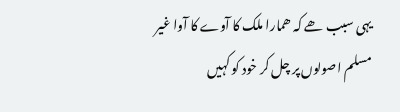یہی سبب ھے کہ ھمارا ملک کا آوے کا آوا غیر مسلم اصولوں پر چل کر خود کو کہیں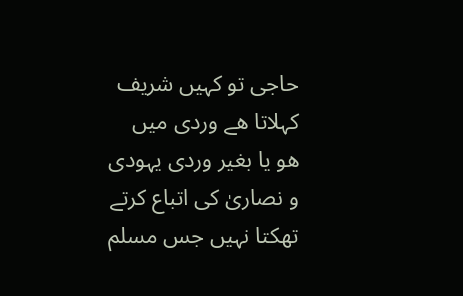حاجی تو کہیں شریف کہلاتا ھے وردی میں ھو یا بغیر وردی یہودی و نصاریٰ کی اتباع کرتے تھکتا نہیں جس مسلم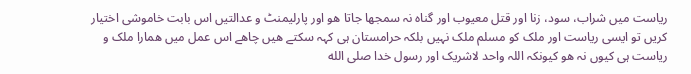ریاست میں شراب، سود، زنا اور قتل معیوب اور گناہ نہ سمجھا جاتا ھو اور پارلیمنٹ و عدالتیں اس بابت خاموشی اختیار کریں تو ایسی ریاست اور ملک کو مسلم ملک نہیں بلکہ حرامستان ہی کہہ سکتے ھیں چاھے اس عمل میں ھمارا ملک و ریاست ہی کیوں نہ ھو کیونکہ اللہ واحد لاشریک اور رسول خدا صلى الله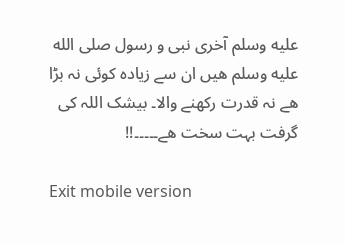عليه وسلم آخری نبی و رسول صلى الله عليه وسلم ھیں ان سے زیادہ کوئی نہ بڑا ھے نہ قدرت رکھنے والا۔ بیشک اللہ کی گرفت بہت سخت ھے۔۔۔۔۔!!

Exit mobile version